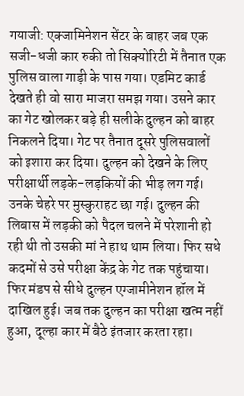गयाजी: एक्जामिनेशन सेंटर के बाहर जब एक सजी-धजी कार रुकी तो सिक्योरिटी में तैनात एक पुलिस वाला गाड़ी के पास गया। एडमिट कार्ड देखते ही वो सारा माजरा समझ गया। उसने कार का गेट खोलकर बड़े ही सलीके दुल्हन को बाहर निकलने दिया। गेट पर तैनात दूसरे पुलिसवालों को इशारा कर दिया। दुल्हन को देखने के लिए परीक्षार्थी लड़के-लड़कियों की भीड़ लग गई। उनके चेहरे पर मुस्कुराहट छा गई। दुल्हन की लिबास में लड़की को पैदल चलने में परेशानी हो रही थी तो उसकी मां ने हाथ थाम लिया। फिर सधे कदमों से उसे परीक्षा केंद्र के गेट तक पहुंचाया। फिर मंडप से सीधे दुल्हन एग्जामीनेशन हॉल में दाखिल हुई। जब तक दुल्हन का परीक्षा खत्म नहीं हुआ, दूल्हा कार में बैठे इंतजार करता रहा।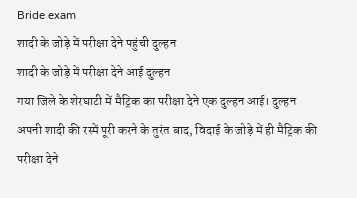Bride exam
शादी के जोड़े में परीक्षा देने पहुंची दुल्हन
शादी के जोड़े में परीक्षा देने आई दुल्हन
गया जिले के शेरघाटी में मैट्रिक का परीक्षा देने एक दुल्हन आई। दुल्हन अपनी शादी की रस्में पूरी करने के तुरंत बाद, विदाई के जोड़े में ही मैट्रिक की परीक्षा देने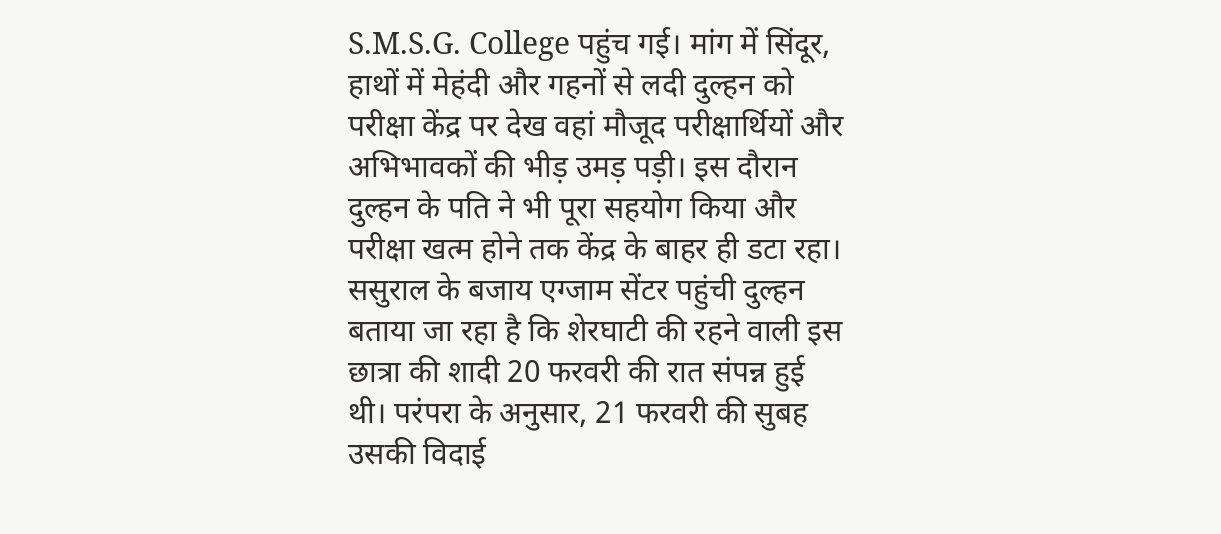S.M.S.G. College पहुंच गई। मांग में सिंदूर, हाथों में मेहंदी और गहनों से लदी दुल्हन को परीक्षा केंद्र पर देख वहां मौजूद परीक्षार्थियों और अभिभावकों की भीड़ उमड़ पड़ी। इस दौरान दुल्हन के पति ने भी पूरा सहयोग किया और परीक्षा खत्म होने तक केंद्र के बाहर ही डटा रहा।
ससुराल के बजाय एग्जाम सेंटर पहुंची दुल्हन
बताया जा रहा है कि शेरघाटी की रहने वाली इस छात्रा की शादी 20 फरवरी की रात संपन्न हुई थी। परंपरा के अनुसार, 21 फरवरी की सुबह उसकी विदाई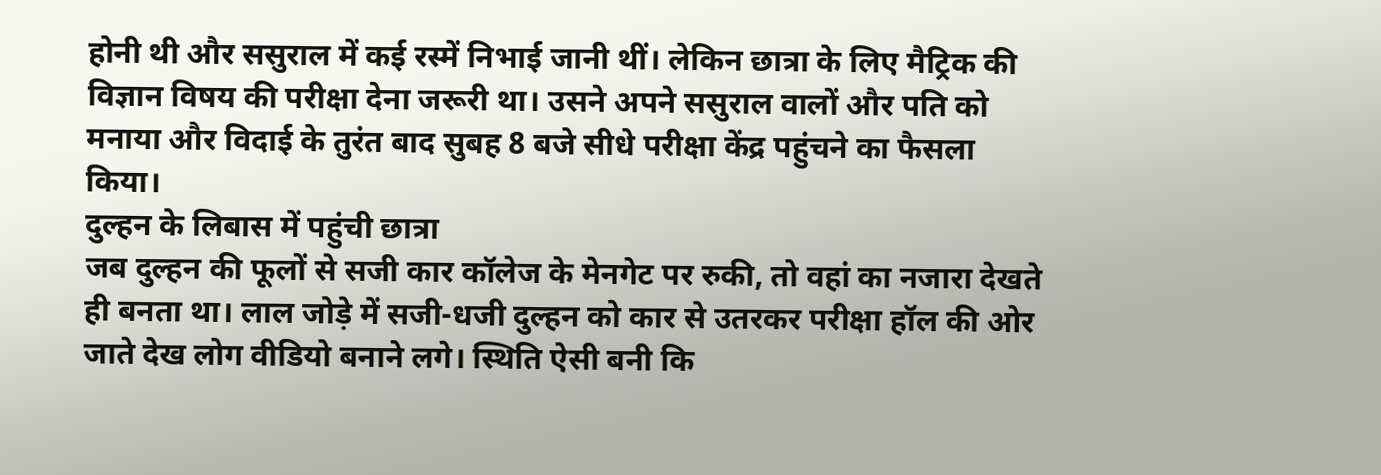होनी थी और ससुराल में कई रस्में निभाई जानी थीं। लेकिन छात्रा के लिए मैट्रिक की विज्ञान विषय की परीक्षा देना जरूरी था। उसने अपने ससुराल वालों और पति को मनाया और विदाई के तुरंत बाद सुबह 8 बजे सीधे परीक्षा केंद्र पहुंचने का फैसला किया।
दुल्हन के लिबास में पहुंची छात्रा
जब दुल्हन की फूलों से सजी कार कॉलेज के मेनगेट पर रुकी, तो वहां का नजारा देखते ही बनता था। लाल जोड़े में सजी-धजी दुल्हन को कार से उतरकर परीक्षा हॉल की ओर जाते देख लोग वीडियो बनाने लगे। स्थिति ऐसी बनी कि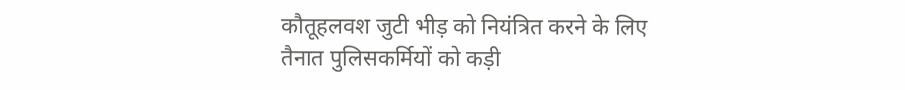कौतूहलवश जुटी भीड़ को नियंत्रित करने के लिए तैनात पुलिसकर्मियों को कड़ी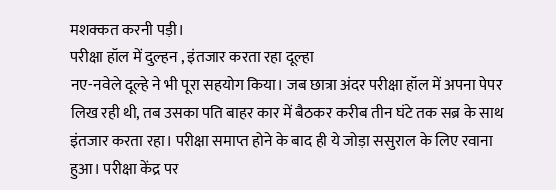मशक्कत करनी पड़ी।
परीक्षा हॉल में दुल्हन , इंतजार करता रहा दूल्हा
नए-नवेले दूल्हे ने भी पूरा सहयोग किया। जब छात्रा अंदर परीक्षा हॉल में अपना पेपर लिख रही थी, तब उसका पति बाहर कार में बैठकर करीब तीन घंटे तक सब्र के साथ इंतजार करता रहा। परीक्षा समाप्त होने के बाद ही ये जोड़ा ससुराल के लिए रवाना हुआ। परीक्षा केंद्र पर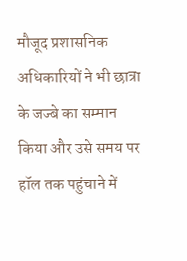मौजूद प्रशासनिक अधिकारियों ने भी छात्रा के जज्बे का सम्मान किया और उसे समय पर हॉल तक पहुंचाने में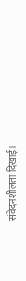संवेदनशीलता दिखाई।